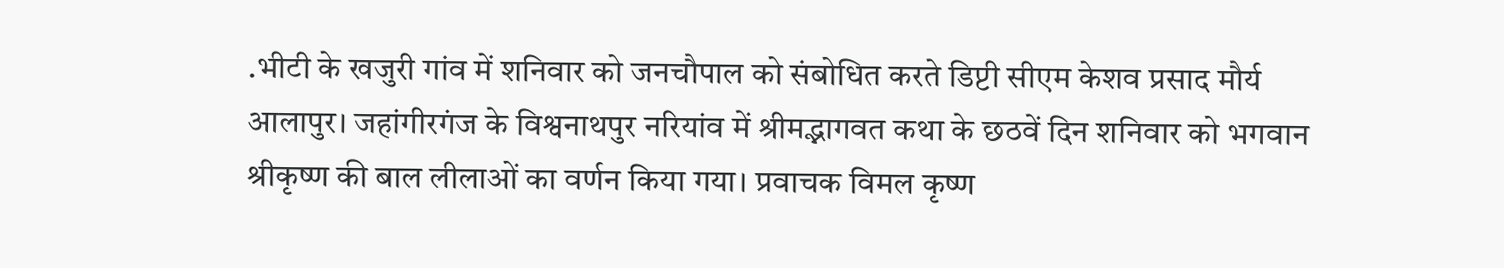.भीटी के खजुरी गांव में शनिवार को जनचौपाल को संबोधित करते डिप्टी सीएम केशव प्रसाद मौर्य
आलापुर। जहांगीरगंज के विश्वनाथपुर नरियांव में श्रीमद्भागवत कथा के छठवें दिन शनिवार को भगवान श्रीकृष्ण की बाल लीलाओं का वर्णन किया गया। प्रवाचक विमल कृष्ण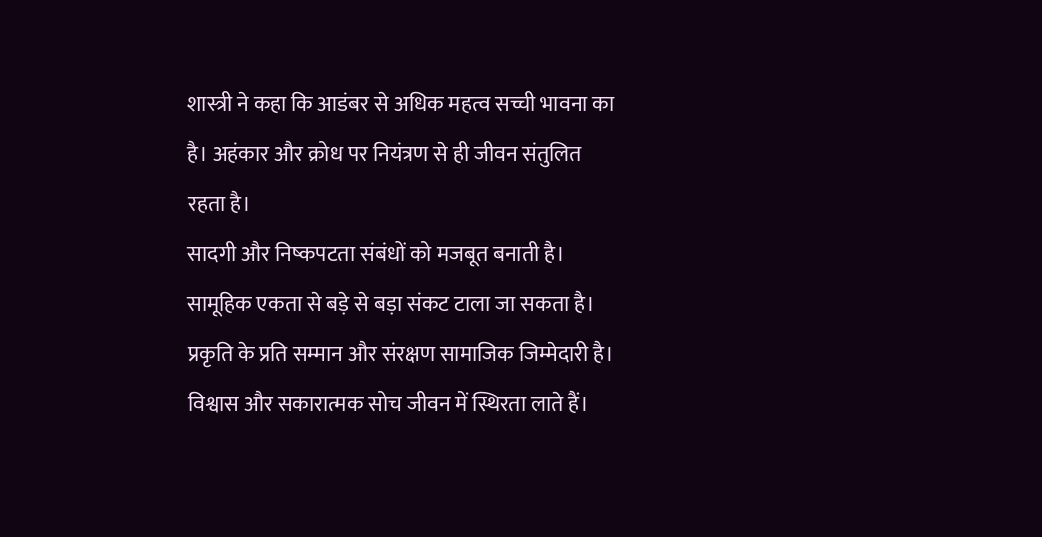शास्त्री ने कहा कि आडंबर से अधिक महत्व सच्ची भावना का है। अहंकार और क्रोध पर नियंत्रण से ही जीवन संतुलित रहता है।
सादगी और निष्कपटता संबंधों को मजबूत बनाती है। सामूहिक एकता से बड़े से बड़ा संकट टाला जा सकता है। प्रकृति के प्रति सम्मान और संरक्षण सामाजिक जिम्मेदारी है। विश्वास और सकारात्मक सोच जीवन में स्थिरता लाते हैं।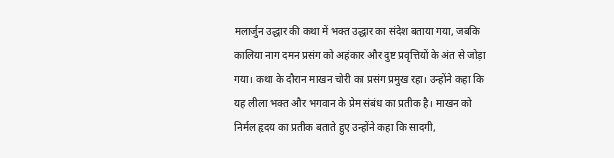मलार्जुन उद्धार की कथा में भक्त उद्धार का संदेश बताया गया, जबकि कालिया नाग दमन प्रसंग को अहंकार और दुष्ट प्रवृत्तियों के अंत से जोड़ा गया। कथा के दौरान माखन चोरी का प्रसंग प्रमुख रहा। उन्होंने कहा कि यह लीला भक्त और भगवान के प्रेम संबंध का प्रतीक है। माखन को निर्मल हृदय का प्रतीक बताते हुए उन्होंने कहा कि सादगी,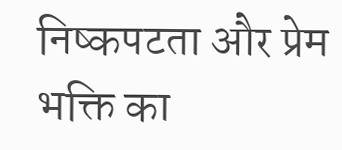निष्कपटता और प्रेम भक्ति का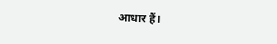आधार हैं।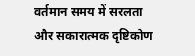वर्तमान समय में सरलता और सकारात्मक दृष्टिकोण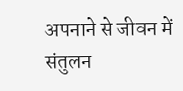अपनाने से जीवन में संतुलन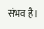संभव है।